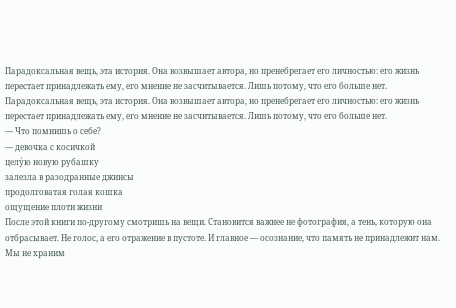Парадоксальная вещь, эта история. Она возвышает автора, но пренебрегает его личностью: его жизнь перестает принадлежать ему, его мнение не засчитывается. Лишь потому, что его больше нет.
Парадоксальная вещь, эта история. Она возвышает автора, но пренебрегает его личностью: его жизнь перестает принадлежать ему, его мнение не засчитывается. Лишь потому, что его больше нет.
— Что помнишь о себе?
— девочка с косичкой
целу́ю новую рубашку
залезла в разодранные джинсы
продолговатая голая кошка
ощущение плоти жизни
После этой книги по-другому смотришь на вещи. Становится важнее не фотография, а тень, которую она отбрасывает. Не голос, а его отражение в пустоте. И главное — осознание, что память не принадлежит нам. Мы не храним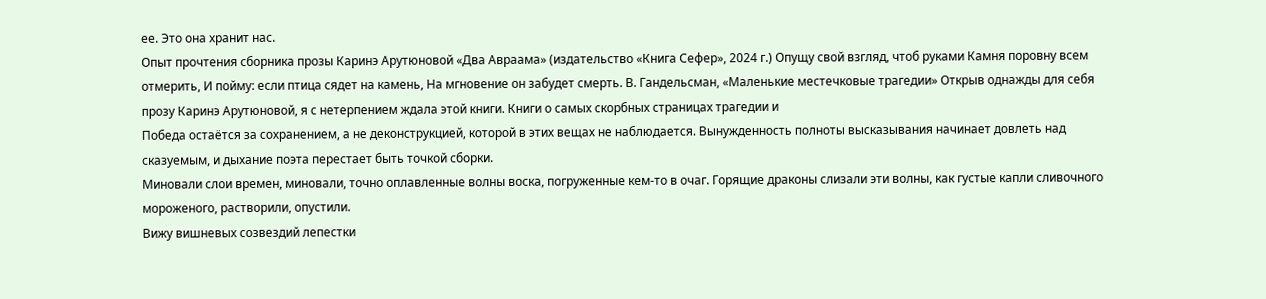ее. Это она хранит нас.
Опыт прочтения сборника прозы Каринэ Арутюновой «Два Авраама» (издательство «Книга Сефер», 2024 г.) Опущу свой взгляд, чтоб руками Камня поровну всем отмерить, И пойму: если птица сядет на камень, На мгновение он забудет смерть. В. Гандельсман, «Маленькие местечковые трагедии» Открыв однажды для себя прозу Каринэ Арутюновой, я с нетерпением ждала этой книги. Книги о самых скорбных страницах трагедии и
Победа остаётся за сохранением, а не деконструкцией, которой в этих вещах не наблюдается. Вынужденность полноты высказывания начинает довлеть над сказуемым, и дыхание поэта перестает быть точкой сборки.
Миновали слои времен, миновали, точно оплавленные волны воска, погруженные кем-то в очаг. Горящие драконы слизали эти волны, как густые капли сливочного мороженого, растворили, опустили.
Вижу вишневых созвездий лепестки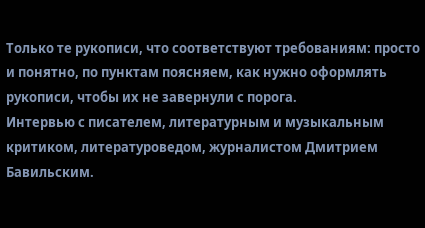Только те рукописи, что соответствуют требованиям: просто и понятно, по пунктам поясняем, как нужно оформлять рукописи, чтобы их не завернули с порога.
Интервью с писателем, литературным и музыкальным критиком, литературоведом, журналистом Дмитрием Бавильским.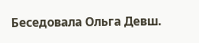Беседовала Ольга Девш.